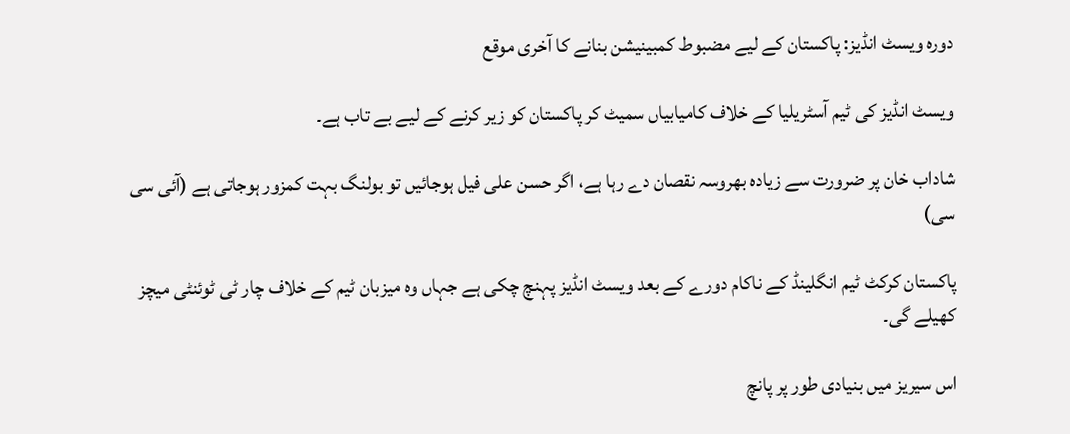دورہ ویسٹ انڈیز: پاکستان کے لیے مضبوط کمبینیشن بنانے کا آخری موقع

ویسٹ انڈیز کی ٹیم آسٹریلیا کے خلاف کامیابیاں سمیٹ کر پاکستان کو زیر کرنے کے لیے بے تاب ہے۔

شاداب خان پر ضرورت سے زیادہ بھروسہ نقصان دے رہا ہے، اگر حسن علی فیل ہوجائیں تو بولنگ بہت کمزور ہوجاتی ہے (آئی سی سی)

پاکستان کرکٹ ٹیم انگلینڈ کے ناکام دورے کے بعد ویسٹ انڈیز پہنچ چکی ہے جہاں وہ میزبان ٹیم کے خلاف چار ٹی ٹوئنٹی میچز کھیلے گی۔

اس سیریز میں بنیادی طور پر پانچ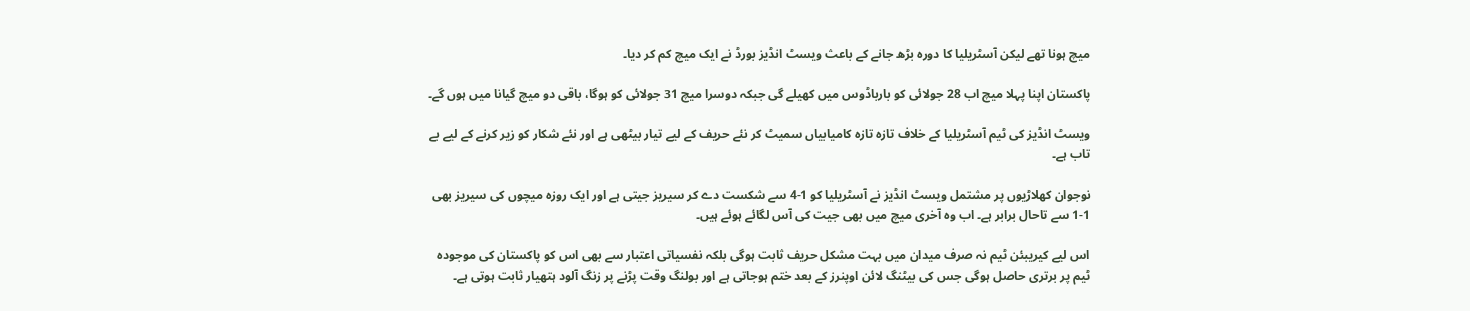میچ ہونا تھے لیکن آسٹریلیا کا دورہ بڑھ جانے کے باعث ویسٹ انڈیز بورڈ نے ایک میچ کم کر دیا۔

پاکستان اپنا پہلا میچ اب 28 جولائی کو بارباڈوس میں کھیلے گی جبکہ دوسرا میچ 31 جولائی کو ہوگا، باقی دو میچ گیانا میں ہوں گے۔

ویسٹ انڈیز کی ٹیم آسٹریلیا کے خلاف تازہ تازہ کامیابیاں سمیٹ کر نئے حریف کے لیے تیار بیٹھی ہے اور نئے شکار کو زیر کرنے کے لیے بے تاب ہے۔

نوجوان کھلاڑیوں پر مشتمل ویسٹ انڈیز نے آسٹریلیا کو 1-4 سے شکست دے کر سیریز جیتی ہے اور ایک روزہ میچوں کی سیریز بھی 1-1 سے تاحال برابر ہے۔ اب وہ آخری میچ میں بھی جیت کی آس لگائے ہوئے ہیں۔

اس لیے کیریبئن ٹیم نہ صرف میدان میں بہت مشکل حریف ثابت ہوگی بلکہ نفسیاتی اعتبار سے بھی اس کو پاکستان کی موجودہ ٹیم پر برتری حاصل ہوگی جس کی بیٹنگ لائن اوپنرز کے بعد ختم ہوجاتی ہے اور بولنگ وقت پڑنے پر زنگ آلود ہتھیار ثابت ہوتی ہے۔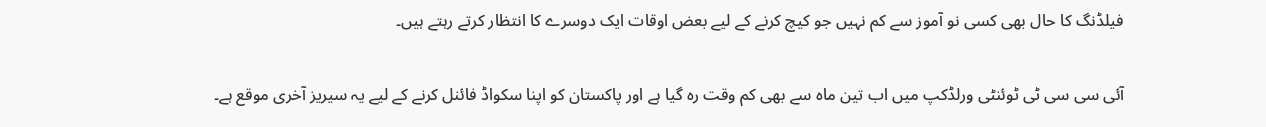فیلڈنگ کا حال بھی کسی نو آموز سے کم نہیں جو کیچ کرنے کے لیے بعض اوقات ایک دوسرے کا انتظار کرتے رہتے ہیں۔

آئی سی سی ٹی ٹوئنٹی ورلڈکپ میں اب تین ماہ سے بھی کم وقت رہ گیا ہے اور پاکستان کو اپنا سکواڈ فائنل کرنے کے لیے یہ سیریز آخری موقع ہے۔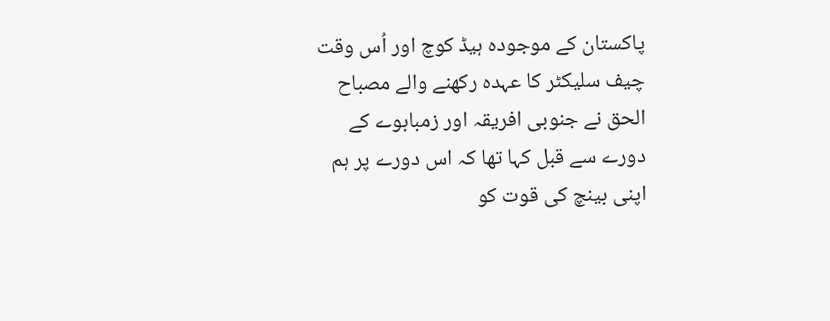پاکستان کے موجودہ ہیڈ کوچ اور اُس وقت چیف سلیکٹر کا عہدہ رکھنے والے مصباح الحق نے جنوبی افریقہ اور زمبابوے کے دورے سے قبل کہا تھا کہ اس دورے پر ہم اپنی بینچ کی قوت کو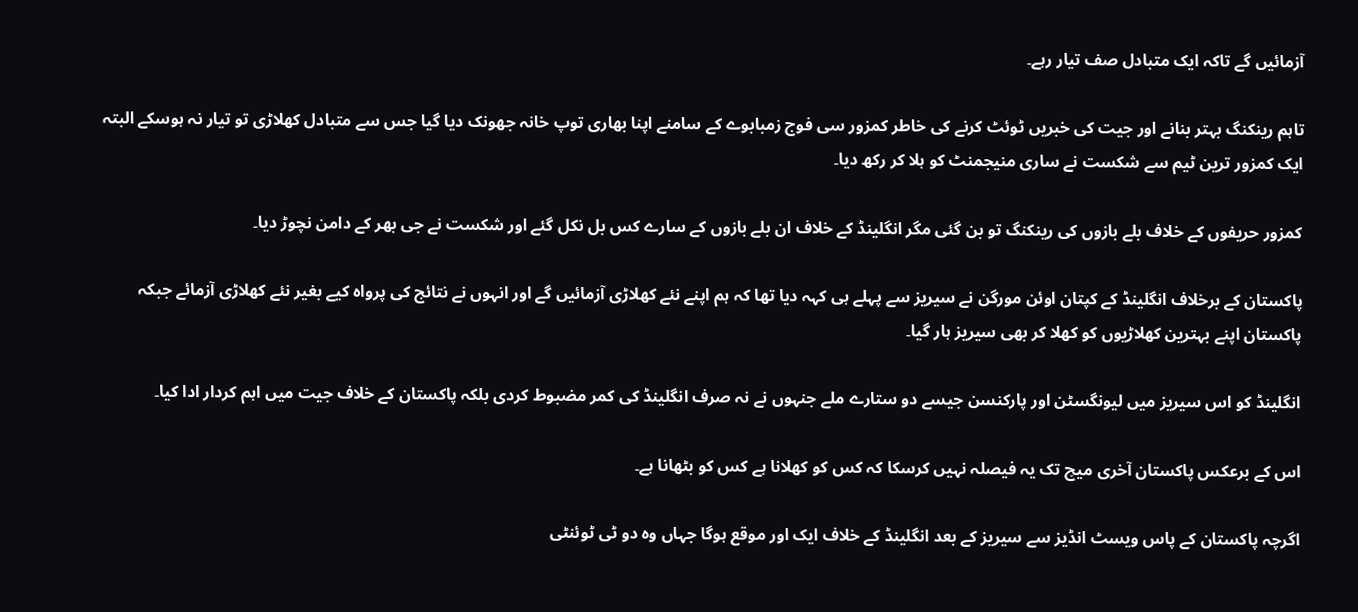آزمائیں گے تاکہ ایک متبادل صف تیار رہے۔

تاہم رینکنگ بہتر بنانے اور جیت کی خبریں ٹوئٹ کرنے کی خاطر کمزور سی فوج زمبابوے کے سامنے اپنا بھاری توپ خانہ جھونک دیا گیا جس سے متبادل کھلاڑی تو تیار نہ ہوسکے البتہ ایک کمزور ترین ٹیم سے شکست نے ساری منیجمنٹ کو ہلا کر رکھ دیا۔

کمزور حریفوں کے خلاف بلے بازوں کی رینکنگ تو بن گئی مگر انگلینڈ کے خلاف ان بلے بازوں کے سارے کس بل نکل گئے اور شکست نے جی بھر کے دامن نچوڑ دیا۔

پاکستان کے برخلاف انگلینڈ کے کپتان اوئن مورگن نے سیریز سے پہلے ہی کہہ دیا تھا کہ ہم اپنے نئے کھلاڑی آزمائیں گے اور انہوں نے نتائج کی پرواہ کیے بغیر نئے کھلاڑی آزمائے جبکہ پاکستان اپنے بہترین کھلاڑیوں کو کھلا کر بھی سیریز ہار گیا۔

انگلینڈ کو اس سیریز میں لیونگسٹن اور پارکنسن جیسے دو ستارے ملے جنہوں نے نہ صرف انگلینڈ کی کمر مضبوط کردی بلکہ پاکستان کے خلاف جیت میں اہم کردار ادا کیا۔

اس کے برعکس پاکستان آخری میچ تک یہ فیصلہ نہیں کرسکا کہ کس کو کھلانا ہے کس کو بٹھانا ہے۔

اگرچہ پاکستان کے پاس ویسٹ انڈیز سے سیریز کے بعد انگلینڈ کے خلاف ایک اور موقع ہوگا جہاں وہ دو ٹی ٹوئنٹی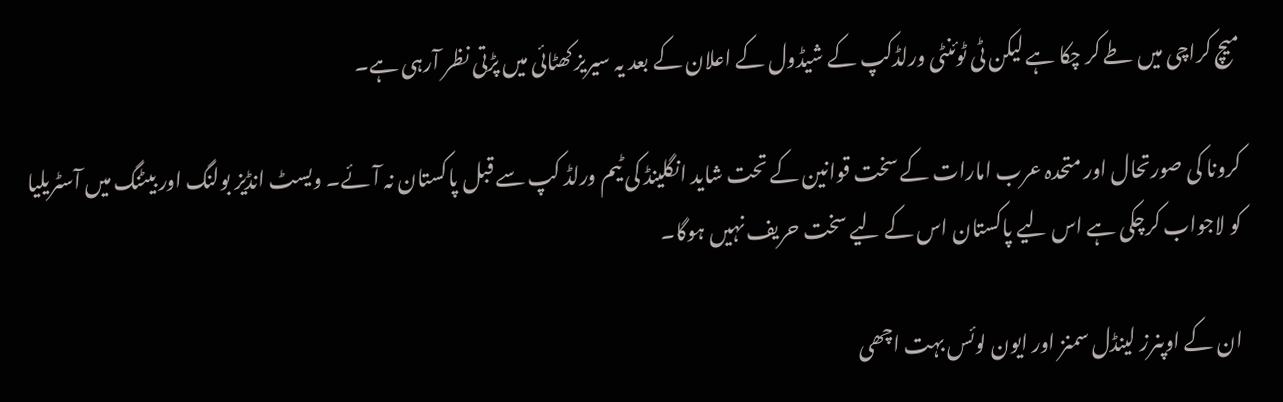میچ کراچی میں طے کر چکا ہے لیکن ٹی ٹوئنٹی ورلڈکپ کے شیڈول کے اعلان کے بعد یہ سیریز کھٹائی میں پڑتی نظر آرہی ہے۔

کرونا کی صورتحال اور متحدہ عرب امارات کے سخت قوانین کے تحت شاید انگلینڈ کی ٹیم ورلڈ کپ سے قبل پاکستان نہ آئے۔ ویسٹ انڈیز بولنگ اور بیٹنگ میں آسٹریلیا کو لاجواب کرچکی ہے اس لیے پاکستان اس کے لیے سخت حریف نہیں ہوگا۔

ان کے اوپنرز لینڈل سمنز اور ایون لوئس بہت اچھی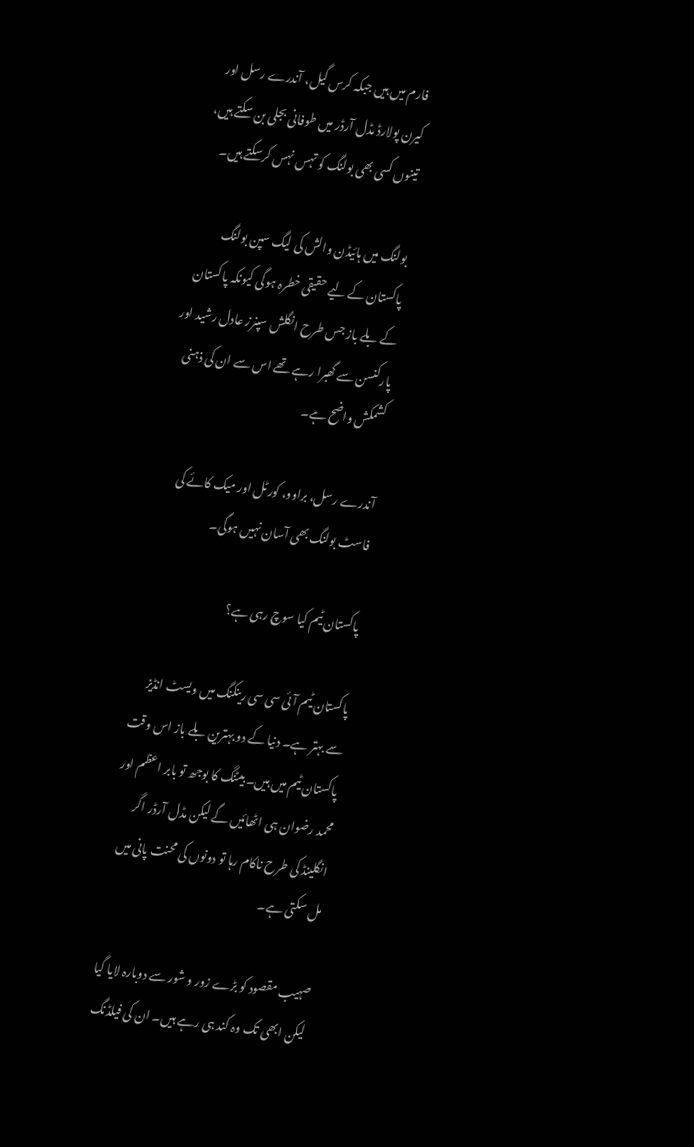فارم میں ہیں جبکہ کرس گیل، آندرے رسل اور کیرن پولارڈ مڈل آرڈر میں طوفانی بجلی بن سکتے ہیں، تینوں کسی بھی بولنگ کو تہس نہس کرسکتے ہیں۔

بولنگ میں ہائیڈن والش کی لیگ سپن بولنگ پاکستان کے لیے حقیقی خطرہ ہوگی کیونکہ پاکستان کے بلے باز جس طرح انگلش سپنرز عادل رشید اور پارکنسن سے گھبرا رہے تھے اس سے ان کی ذہنی کشمکش واضح ہے۔

آندرے رسل، براوو، کورٹل اور میک کائے کی فاسٹ بولنگ بھی آسان نہیں ہوگی۔

پاکستان ٹیم کیا سوچ رہی ہے؟

پاکستان ٹیم آئی سی سی رینکنگ میں ویسٹ انڈیز سے بہتر ہے۔ دنیا کے دو بہترین بلے باز اس وقت پاکستان ٹیم میں ہیں۔ بیٹنگ کا بوجھ تو بابر اعظم اور محمد رضوان ہی اٹھائیں گے لیکن مڈل آرڈر اگر انگلینڈ کی طرح ناکام رہا تو دونوں کی محنت پانی میں مل سکتی ہے۔

صہیب مقصود کو بڑے زور و شور سے دوبارہ لایا گیا لیکن ابھی تک وہ کند ہی رہے ہیں۔ ان کی فیلڈنگ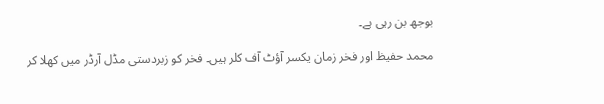بوجھ بن رہی ہے۔

محمد حفیظ اور فخر زمان یکسر آؤٹ آف کلر ہیں۔ فخر کو زبردستی مڈل آرڈر میں کھلا کر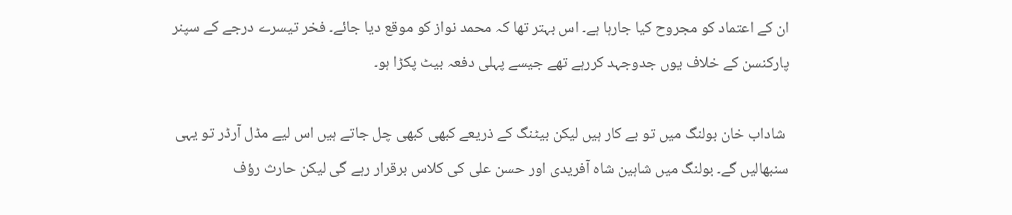ان کے اعتماد کو مجروح کیا جارہا ہے۔ اس بہتر تھا کہ محمد نواز کو موقع دیا جائے۔ فخر تیسرے درجے کے سپنر پارکنسن کے خلاف یوں جدوجہد کررہے تھے جیسے پہلی دفعہ بیٹ پکڑا ہو۔

 شاداب خان بولنگ میں تو بے کار ہیں لیکن بیٹنگ کے ذریعے کبھی کبھی چل جاتے ہیں اس لیے مڈل آرڈر تو یہی سنبھالیں گے۔ بولنگ میں شاہین شاہ آفریدی اور حسن علی کی کلاس برقرار رہے گی لیکن حارث رؤف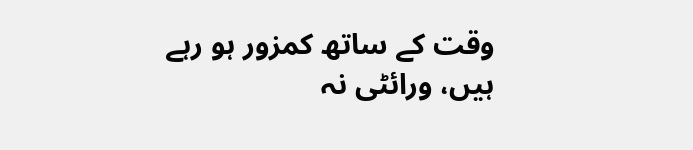وقت کے ساتھ کمزور ہو رہے ہیں، ورائٹی نہ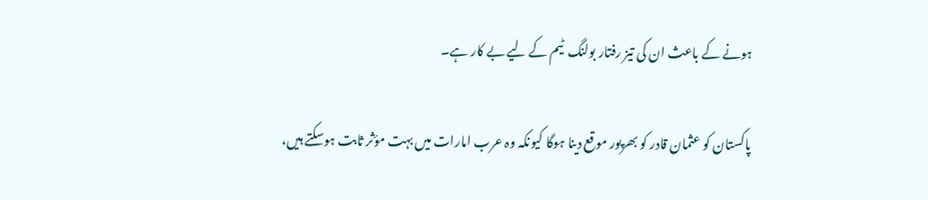ہونے کے باعث ان کی تیز رفتار بولنگ  ٹیم کے لیے بے کار ہے۔

پاکستان کو عثمان قادر کو بھرپور موقع دینا ہوگا کیونکہ وہ عرب امارات میں بہت مؤثر ثابت ہوسکتے ہیں،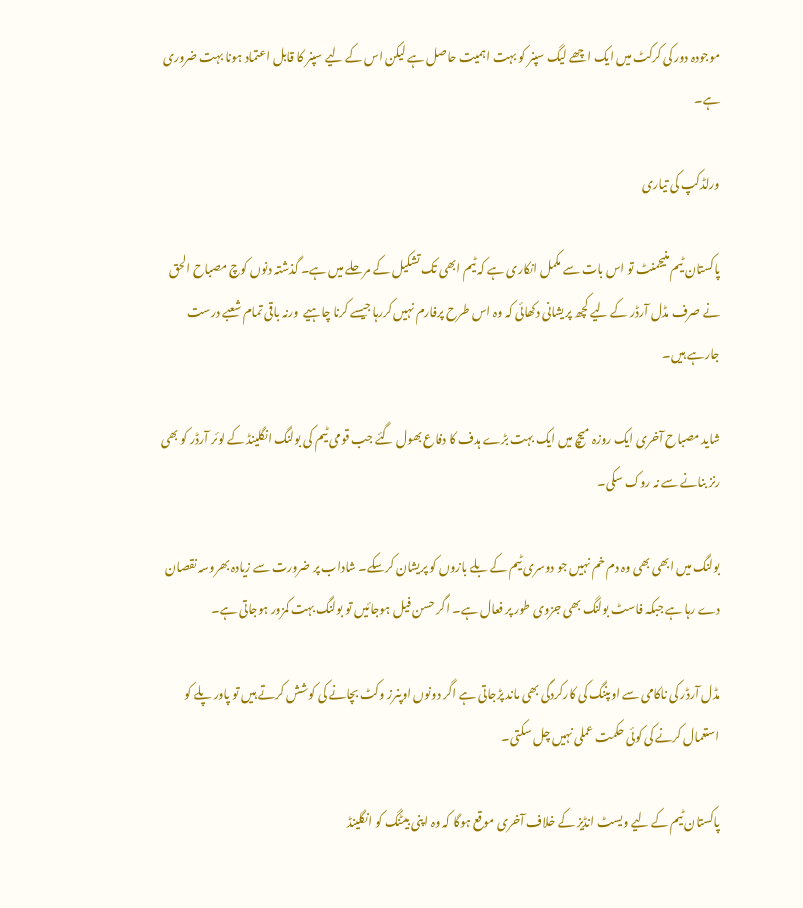موجودہ دور کی کرکٹ میں ایک اچھے لیگ سپنر کو بہت اہمیت حاصل ہے لیکن اس کے لیے سپنر کا قابل اعتماد ہونا بہت ضروری ہے۔

ورلڈکپ کی تیاری

پاکستان ٹیم منیجمنٹ تو اس بات سے مکمل انکاری ہے کہ ٹیم ابھی تک تشکیل کے مرحلے میں ہے۔ گذشتہ دنوں کوچ مصباح الحق نے صرف مڈل آرڈر کے لیے کچھ پریشانی دکھائی کہ وہ اس طرح پرفارم نہیں کررہا جیسے کرنا چاہیے  ورنہ باقی تمام شعبے درست جارہے ہیں۔

شاید مصباح آخری ایک روزہ میچ میں ایک بہت بڑے ہدف کا دفاع بھول گئے جب قومی ٹیم کی بولنگ انگلینڈ کے لوئر آرڈر کو بھی رنز بنانے سے نہ روک سکی۔

بولنگ میں ابھی بھی وہ دم خم نہیں جو دوسری ٹیم کے بلے بازوں کو پریشان کرسکے۔ شاداب پر ضرورت سے زیادہ بھروسہ نقصان دے رہا ہے جبکہ فاسٹ بولنگ بھی جزوی طور پر فعال ہے۔ اگر حسن فیل ہوجائیں تو بولنگ بہت کمزور ہوجاتی ہے۔

مڈل آرڈر کی ناکامی سے اوپننگ کی کارکردگی بھی ماند پڑجاتی ہے اگر دونوں اوپنرز وکٹ بچانے کی کوشش کرتے ہیں تو پاور پلے کو استعمال کرنے کی کوئی حکمت عملی نہیں چل سکتی۔

پاکستان ٹیم کے لیے ویسٹ انڈیز کے خلاف آخری موقع ہوگا کہ وہ اپنی بیٹنگ کو انگلینڈ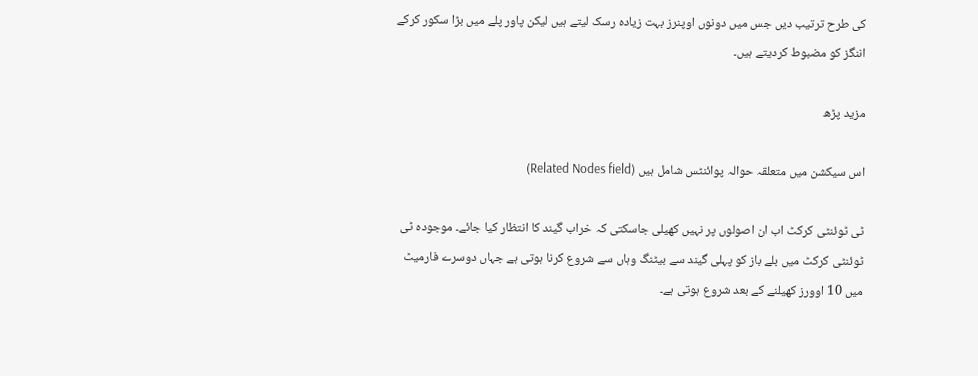کی طرح ترتیب دیں جس میں دونوں اوپنرز بہت زیادہ رسک لیتے ہیں لیکن پاور پلے میں بڑا سکور کرکے اننگز کو مضبوط کردیتے ہیں۔

مزید پڑھ

اس سیکشن میں متعلقہ حوالہ پوائنٹس شامل ہیں (Related Nodes field)

ٹی ٹوئنٹی کرکٹ اب ان اصولوں پر نہیں کھیلی جاسکتی کہ خراب گیند کا انتظار کیا جائے۔ موجودہ ٹی ٹوئنٹی کرکٹ میں بلے باز کو پہلی گیند سے بیٹنگ وہاں سے شروع کرنا ہوتی ہے جہاں دوسرے فارمیٹ میں 10 اوورز کھیلنے کے بعد شروع ہوتی ہے۔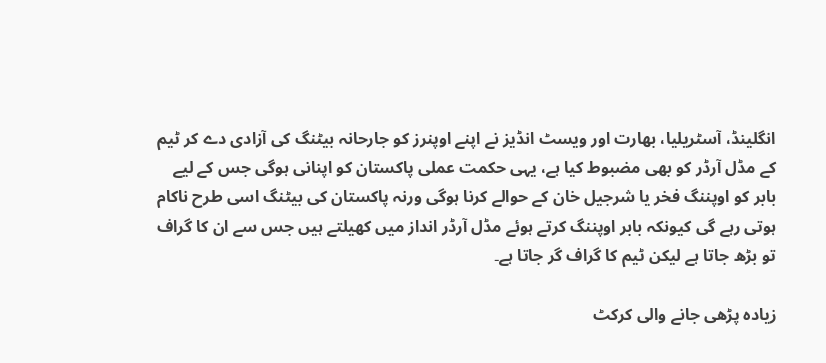انگلینڈ، آسٹریلیا، بھارت اور ویسٹ انڈیز نے اپنے اوپنرز کو جارحانہ بیٹنگ کی آزادی دے کر ٹیم کے مڈل آرڈر کو بھی مضبوط کیا ہے، یہی حکمت عملی پاکستان کو اپنانی ہوگی جس کے لیے بابر کو اوپننگ فخر یا شرجیل خان کے حوالے کرنا ہوگی ورنہ پاکستان کی بیٹنگ اسی طرح ناکام ہوتی رہے گی کیونکہ بابر اوپننگ کرتے ہوئے مڈل آرڈر انداز میں کھیلتے ہیں جس سے ان کا گراف تو بڑھ جاتا ہے لیکن ٹیم کا گراف گر جاتا ہے۔

زیادہ پڑھی جانے والی کرکٹ